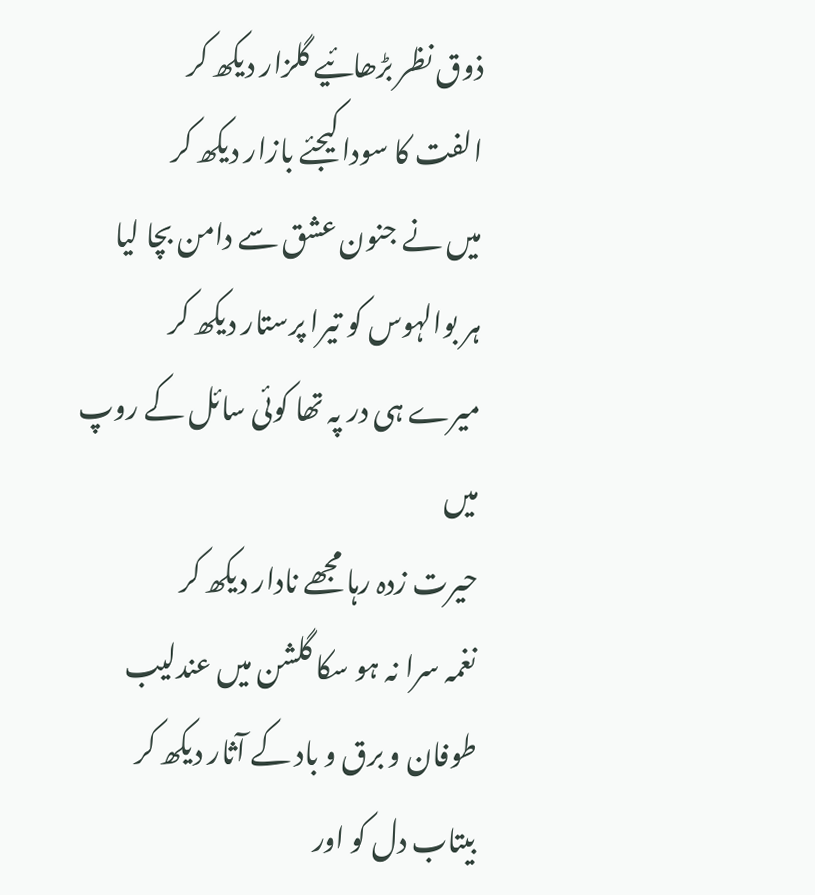ذوق نظر بڑھائیے گلزار دیکھ کر
الفت کا سودا کیجئے بازار دیکھ کر
میں نے جنون عشق سے دامن بچا لیا
ہر بوالہوس کو تیرا پرستار دیکھ کر
میرے ہی در پہ تھا کوئی سائل کے روپ میں
حیرت زدہ رہا مجھے نادار دیکھ کر
نغمہ سرا نہ ہو سکا گلشن میں عندلیب
طوفان و برق و باد کے آثار دیکھ کر
بیتاب دل کو اور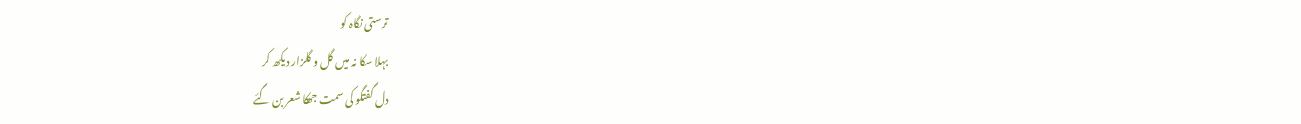ترستی نگاہ کو
بہلا سکا نہ میں گل و گلزار دیکھ کر
دل گفتگو کی سمت جھکا شعر بن گئے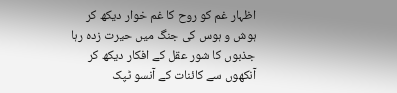اظہار غم کو روح کا غم خوار دیکھ کر
ہوش و ہوس کی جنگ میں حیرت زدہ رہا
جذبوں کا شور عقل کے افکار دیکھ کر
آنکھوں سے کائنات کے آنسو ٹپک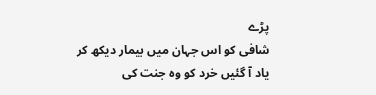پڑے
شافی کو اس جہان میں بیمار دیکھ کر
یاد آ گئیں خرد کو وہ جنت کی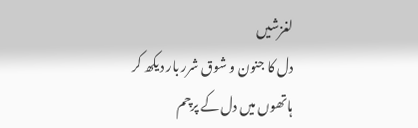لغزشیں
دل کا جنون و شوق شرر بار دیکھ کر
ہاتھوں میں دل کے پرچم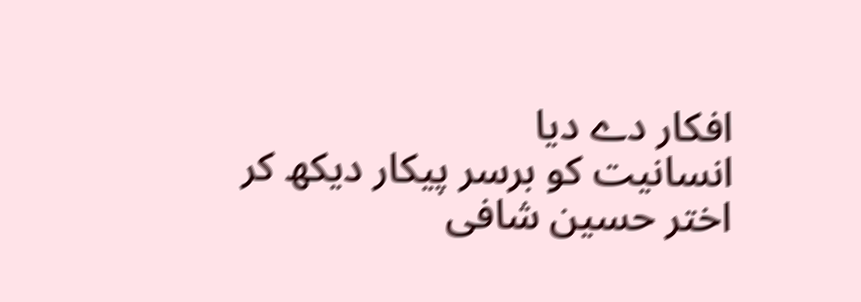افکار دے دیا
انسانیت کو برسر پیکار دیکھ کر
اختر حسین شافی